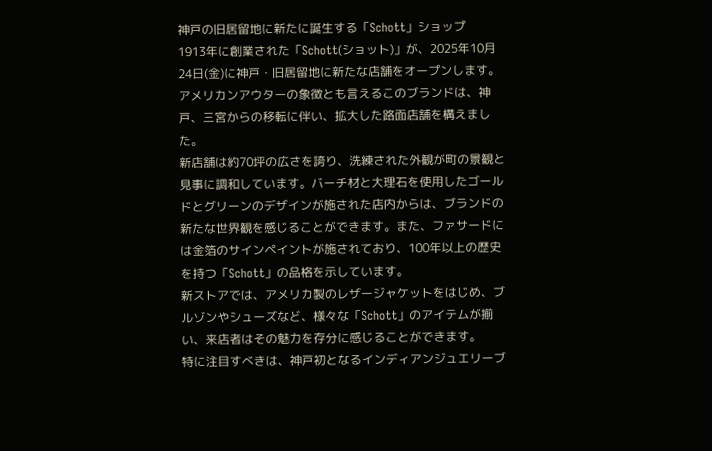神戸の旧居留地に新たに誕生する「Schott」ショップ
1913年に創業された「Schott(ショット)」が、2025年10月24日(金)に神戸・旧居留地に新たな店舗をオープンします。アメリカンアウターの象徴とも言えるこのブランドは、神戸、三宮からの移転に伴い、拡大した路面店舗を構えました。
新店舗は約70坪の広さを誇り、洗練された外観が町の景観と見事に調和しています。バーチ材と大理石を使用したゴールドとグリーンのデザインが施された店内からは、ブランドの新たな世界観を感じることができます。また、ファサードには金箔のサインペイントが施されており、100年以上の歴史を持つ「Schott」の品格を示しています。
新ストアでは、アメリカ製のレザージャケットをはじめ、ブルゾンやシューズなど、様々な「Schott」のアイテムが揃い、来店者はその魅力を存分に感じることができます。
特に注目すべきは、神戸初となるインディアンジュエリーブ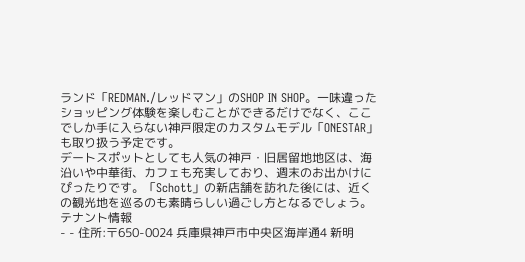ランド「REDMAN./レッドマン」のSHOP IN SHOP。一味違ったショッピング体験を楽しむことができるだけでなく、ここでしか手に入らない神戸限定のカスタムモデル「ONESTAR」も取り扱う予定です。
デートスポットとしても人気の神戸・旧居留地地区は、海沿いや中華街、カフェも充実しており、週末のお出かけにぴったりです。「Schott」の新店舗を訪れた後には、近くの観光地を巡るのも素晴らしい過ごし方となるでしょう。
テナント情報
- - 住所:〒650-0024 兵庫県神戸市中央区海岸通4 新明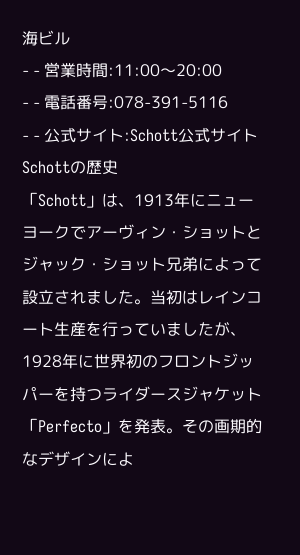海ビル
- - 営業時間:11:00〜20:00
- - 電話番号:078-391-5116
- - 公式サイト:Schott公式サイト
Schottの歴史
「Schott」は、1913年にニューヨークでアーヴィン・ショットとジャック・ショット兄弟によって設立されました。当初はレインコート生産を行っていましたが、1928年に世界初のフロントジッパーを持つライダースジャケット「Perfecto」を発表。その画期的なデザインによ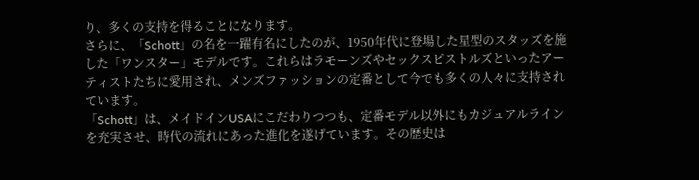り、多くの支持を得ることになります。
さらに、「Schott」の名を一躍有名にしたのが、1950年代に登場した星型のスタッズを施した「ワンスター」モデルです。これらはラモーンズやセックスピストルズといったアーティストたちに愛用され、メンズファッションの定番として今でも多くの人々に支持されています。
「Schott」は、メイドインUSAにこだわりつつも、定番モデル以外にもカジュアルラインを充実させ、時代の流れにあった進化を遂げています。その歴史は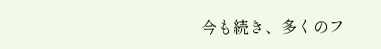今も続き、多くのフ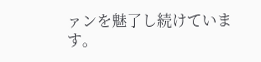ァンを魅了し続けています。